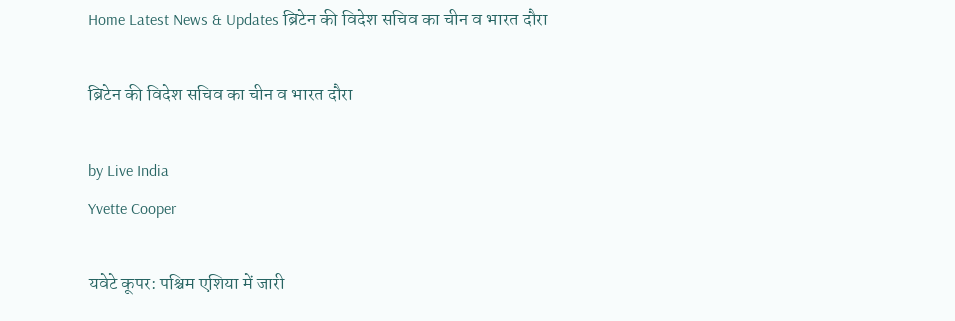Home Latest News & Updates ब्रिटेन की विदेश सचिव का चीन व भारत दौरा

ब्रिटेन की विदेश सचिव का चीन व भारत दौरा

by Live India
Yvette Cooper

यवेटे कूपर: पश्चिम एशिया में जारी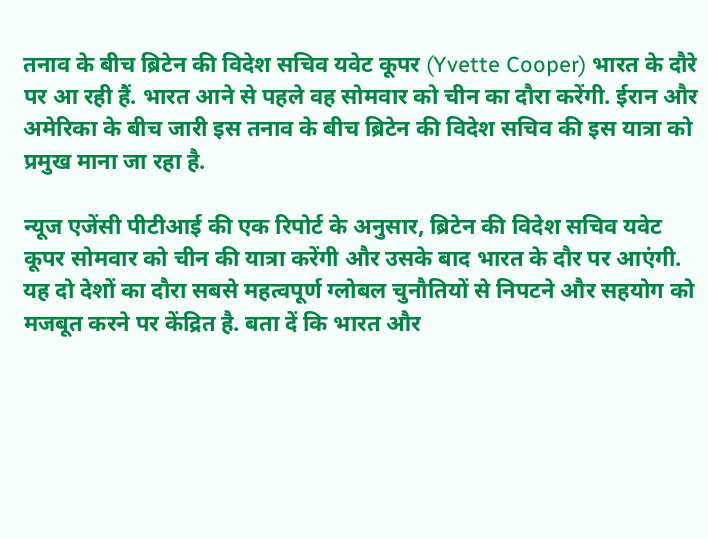तनाव के बीच ब्रिटेन की विदेश सचिव यवेट कूपर (Yvette Cooper) भारत के दौरे पर आ रही हैं. भारत आने से पहले वह सोमवार को चीन का दौरा करेंगी. ईरान और अमेरिका के बीच जारी इस तनाव के बीच ब्रिटेन की विदेश सचिव की इस यात्रा को प्रमुख माना जा रहा है.

न्यूज एजेंसी पीटीआई की एक रिपोर्ट के अनुसार, ब्रिटेन की विदेश सचिव यवेट कूपर सोमवार को चीन की यात्रा करेंगी और उसके बाद भारत के दौर पर आएंगी. यह दो देशों का दौरा सबसे महत्वपूर्ण ग्लोबल चुनौतियों से निपटने और सहयोग को मजबूत करने पर केंद्रित है. बता दें कि भारत और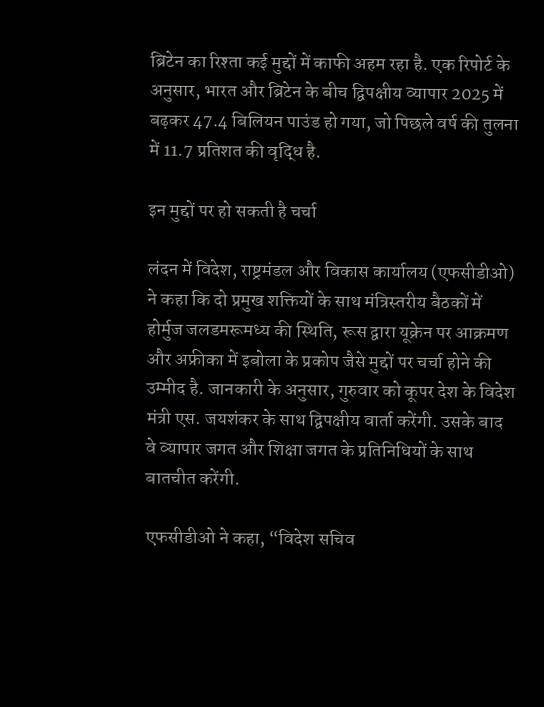ब्रिटेन का रिश्ता कई मुद्दों में काफी अहम रहा है. एक रिपोर्ट के अनुसार, भारत और ब्रिटेन के बीच द्विपक्षीय व्यापार 2025 में बढ़कर 47.4 बिलियन पाउंड हो गया, जो पिछले वर्ष की तुलना में 11.7 प्रतिशत की वृद्धि है.

इन मुद्दों पर हो सकती है चर्चा

लंदन में विदेश, राष्ट्रमंडल और विकास कार्यालय (एफसीडीओ) ने कहा कि दो प्रमुख शक्तियों के साथ मंत्रिस्तरीय बैठकों में होर्मुज जलडमरूमध्य की स्थिति, रूस द्वारा यूक्रेन पर आक्रमण और अफ्रीका में इबोला के प्रकोप जैसे मुद्दों पर चर्चा होने की उम्मीद है. जानकारी के अनुसार, गुरुवार को कूपर देश के विदेश मंत्री एस. जयशंकर के साथ द्विपक्षीय वार्ता करेंगी. उसके बाद वे व्यापार जगत और शिक्षा जगत के प्रतिनिधियों के साथ बातचीत करेंगी.

एफसीडीओ ने कहा, “विदेश सचिव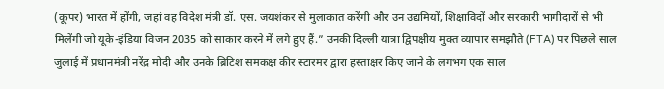(कूपर) भारत में होंगी, जहां वह विदेश मंत्री डॉ. एस. जयशंकर से मुलाकात करेंगी और उन उद्यमियों, शिक्षाविदों और सरकारी भागीदारों से भी मिलेंगी जो यूके-इंडिया विजन 2035 को साकार करने में लगे हुए हैं.” उनकी दिल्ली यात्रा द्विपक्षीय मुक्त व्यापार समझौते (FTA) पर पिछले साल जुलाई में प्रधानमंत्री नरेंद्र मोदी और उनके ब्रिटिश समकक्ष कीर स्टारमर द्वारा हस्ताक्षर किए जाने के लगभग एक साल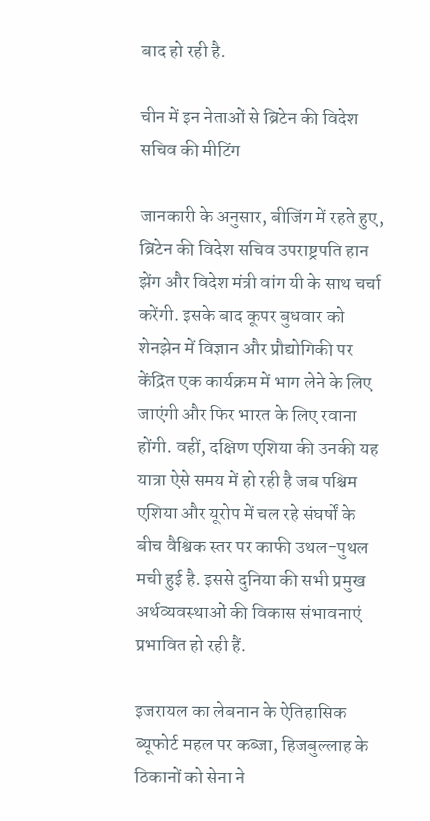बाद हो रही है.

चीन में इन नेताओं से ब्रिटेन की विदेश सचिव की मीटिंग

जानकारी के अनुसार, बीजिंग में रहते हुए, ब्रिटेन की विदेश सचिव उपराष्ट्रपति हान झेंग और विदेश मंत्री वांग यी के साथ चर्चा करेंगी. इसके बाद कूपर बुधवार को शेनझेन में विज्ञान और प्रौद्योगिकी पर केंद्रित एक कार्यक्रम में भाग लेने के लिए जाएंगी और फिर भारत के लिए रवाना होंगी. वहीं, दक्षिण एशिया की उनकी यह यात्रा ऐसे समय में हो रही है जब पश्चिम एशिया और यूरोप में चल रहे संघर्षों के बीच वैश्विक स्तर पर काफी उथल-पुथल मची हुई है. इससे दुनिया की सभी प्रमुख अर्थव्यवस्थाओं की विकास संभावनाएं प्रभावित हो रही हैं.

इजरायल का लेबनान के ऐतिहासिक ब्यूफोर्ट महल पर कब्जा, हिजबुल्लाह के ठिकानों को सेना ने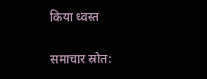किया ध्वस्त

समाचार स्रोत: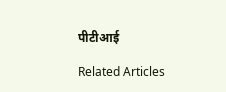पीटीआई

Related Articles